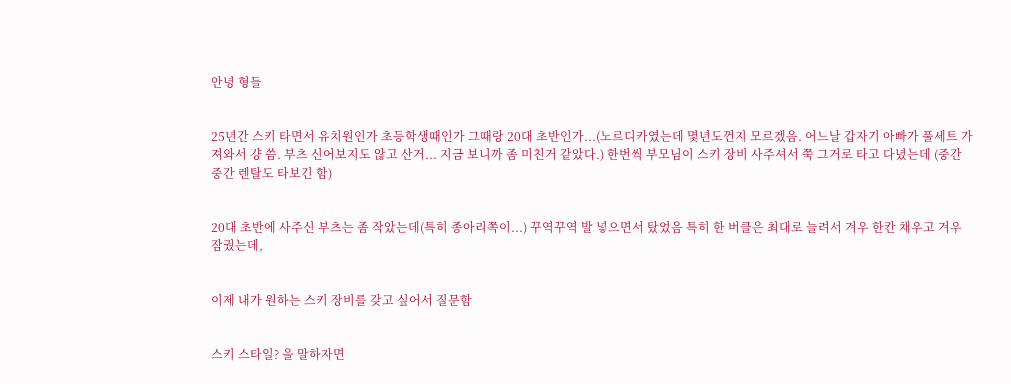안녕 형들


25년간 스키 타면서 유치원인가 초등학생때인가 그때랑 20대 초반인가...(노르디카였는데 몇년도껀지 모르겠음. 어느날 갑자기 아빠가 풀세트 가져와서 걍 씀. 부츠 신어보지도 않고 산거... 지금 보니까 좀 미친거 같았다.) 한번씩 부모님이 스키 장비 사주셔서 쭉 그거로 타고 다녔는데 (중간중간 렌탈도 타보긴 함)


20대 초반에 사주신 부츠는 좀 작았는데(특히 종아리쪽이...) 꾸역꾸역 발 넣으면서 탔었음 특히 한 버클은 최대로 늘려서 겨우 한칸 채우고 겨우 잠궜는데,


이제 내가 원하는 스키 장비를 갖고 싶어서 질문함


스키 스타일? 을 말하자면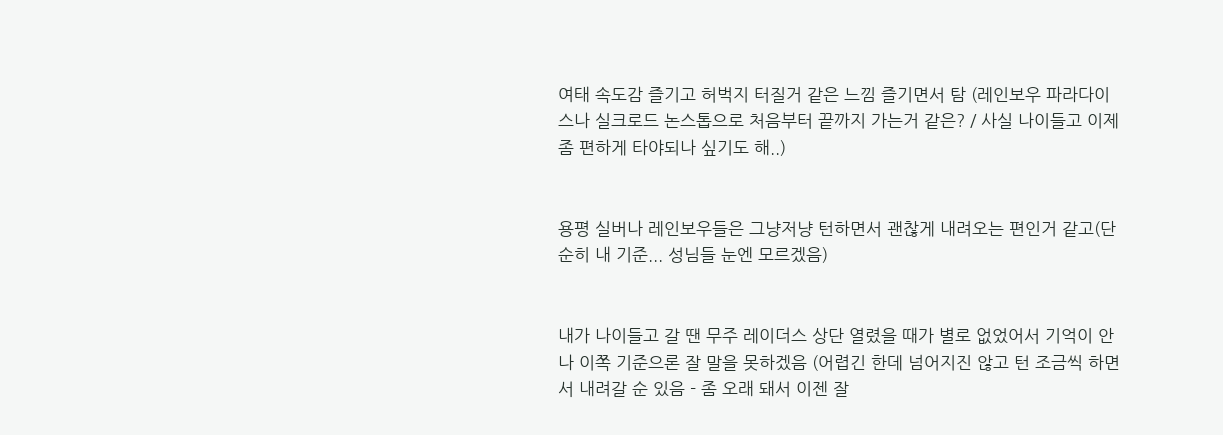여태 속도감 즐기고 허벅지 터질거 같은 느낌 즐기면서 탐 (레인보우 파라다이스나 실크로드 논스톱으로 처음부터 끝까지 가는거 같은? / 사실 나이들고 이제 좀 편하게 타야되나 싶기도 해..)


용평 실버나 레인보우들은 그냥저냥 턴하면서 괜찮게 내려오는 편인거 같고(단순히 내 기준... 성님들 눈엔 모르겠음)


내가 나이들고 갈 땐 무주 레이더스 상단 열렸을 때가 별로 없었어서 기억이 안나 이쪽 기준으론 잘 말을 못하겠음 (어렵긴 한데 넘어지진 않고 턴 조금씩 하면서 내려갈 순 있음 - 좀 오래 돼서 이젠 잘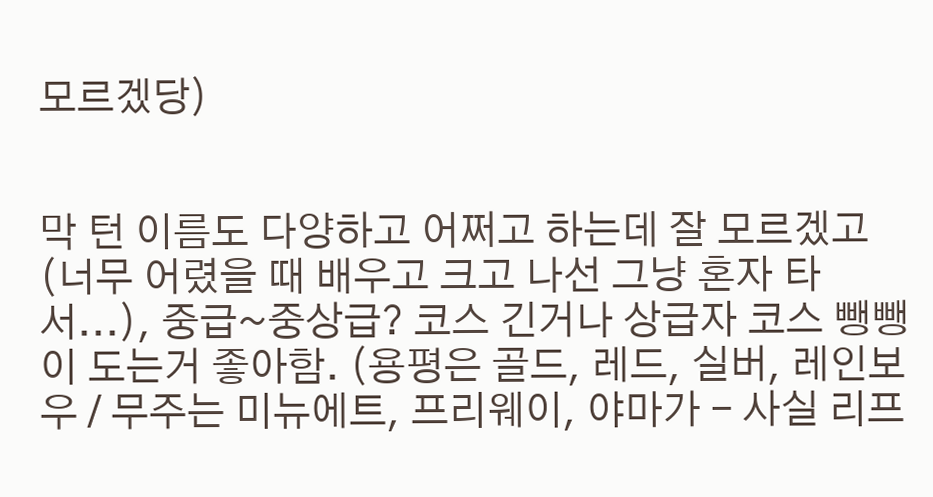모르겠당)


막 턴 이름도 다양하고 어쩌고 하는데 잘 모르겠고(너무 어렸을 때 배우고 크고 나선 그냥 혼자 타서...), 중급~중상급? 코스 긴거나 상급자 코스 뺑뺑이 도는거 좋아함. (용평은 골드, 레드, 실버, 레인보우 / 무주는 미뉴에트, 프리웨이, 야마가 - 사실 리프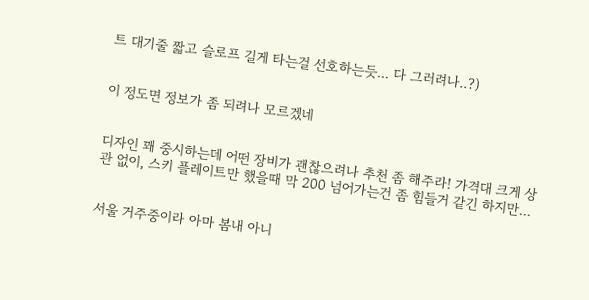트 대기줄 짧고 슬로프 길게 타는걸 선호하는듯... 다 그러려나..?)


이 정도면 정보가 좀 되려나 모르겠네


디자인 꽤 중시하는데 어떤 장비가 괜찮으려나 추천 좀 해주라! 가격대 크게 상관 없이, 스키 플레이트만 했을때 막 200 넘어가는건 좀 힘들거 같긴 하지만...


서울 거주중이라 아마 봄내 아니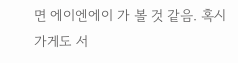면 에이엔에이 가 볼 것 같음. 혹시 가게도 서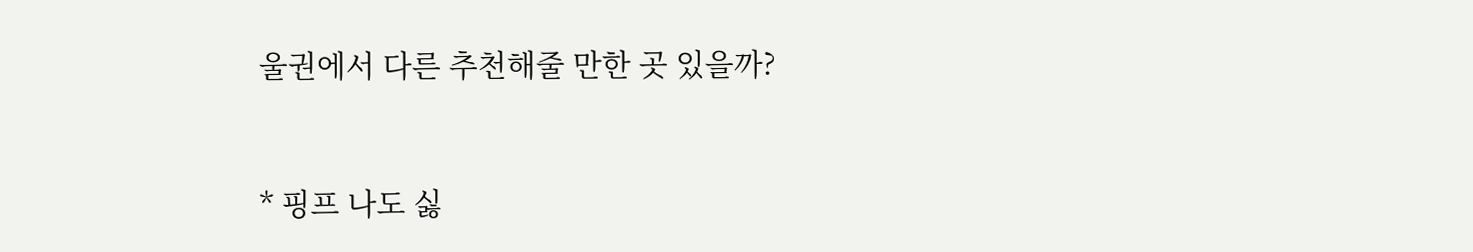울권에서 다른 추천해줄 만한 곳 있을까?


* 핑프 나도 싫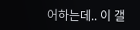어하는데.. 이 갤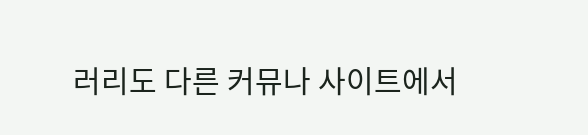러리도 다른 커뮤나 사이트에서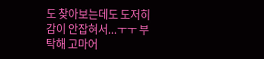도 찾아보는데도 도저히 감이 안잡혀서...ㅜㅜ 부탁해 고마어